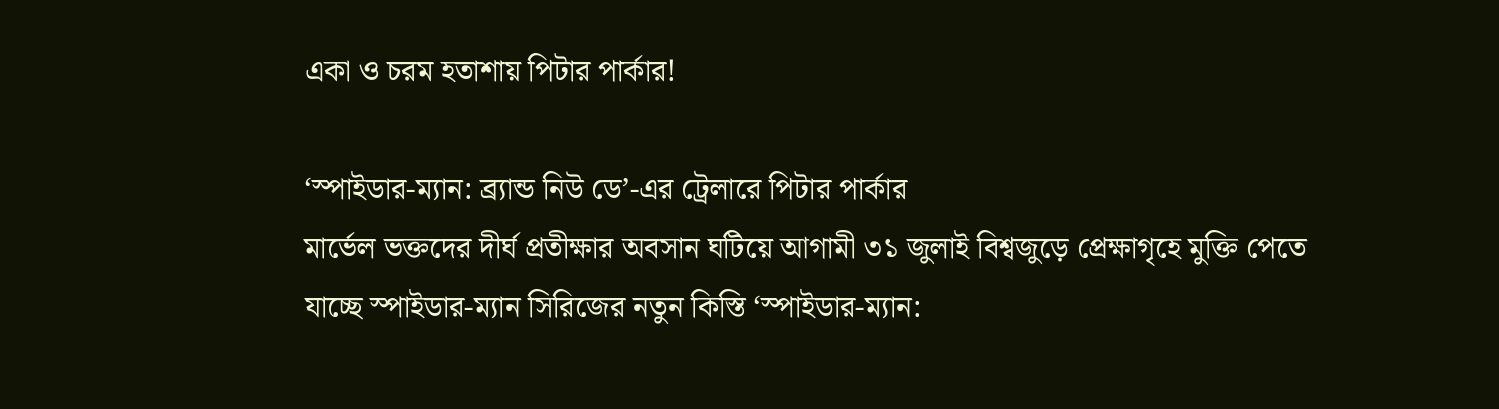একা ও চরম হতাশায় পিটার পার্কার!

‘স্পাইডার-ম্যান: ব্র্যান্ড নিউ ডে’-এর ট্রেলারে পিটার পার্কার
মার্ভেল ভক্তদের দীর্ঘ প্রতীক্ষার অবসান ঘটিয়ে আগামী ৩১ জুলাই বিশ্বজুড়ে প্রেক্ষাগৃহে মুক্তি পেতে যাচ্ছে স্পাইডার-ম্যান সিরিজের নতুন কিস্তি ‘স্পাইডার-ম্যান: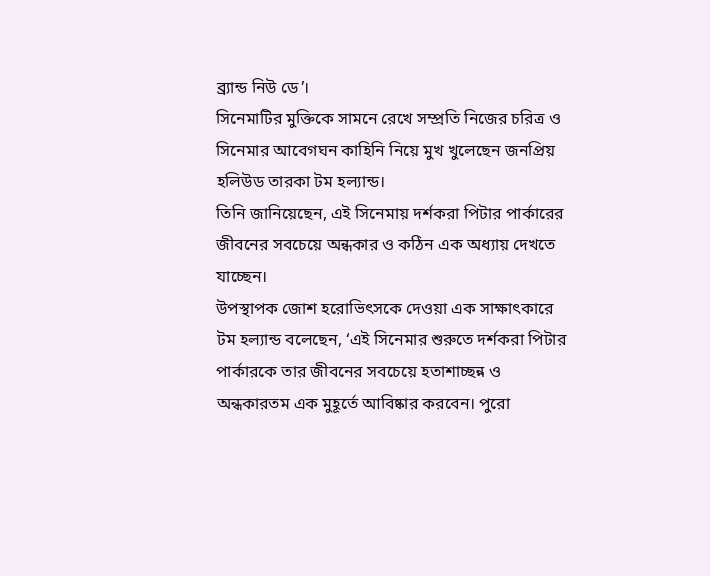ব্র্যান্ড নিউ ডে’।
সিনেমাটির মুক্তিকে সামনে রেখে সম্প্রতি নিজের চরিত্র ও সিনেমার আবেগঘন কাহিনি নিয়ে মুখ খুলেছেন জনপ্রিয় হলিউড তারকা টম হল্যান্ড।
তিনি জানিয়েছেন, এই সিনেমায় দর্শকরা পিটার পার্কারের জীবনের সবচেয়ে অন্ধকার ও কঠিন এক অধ্যায় দেখতে যাচ্ছেন।
উপস্থাপক জোশ হরোভিৎসকে দেওয়া এক সাক্ষাৎকারে টম হল্যান্ড বলেছেন, ‘এই সিনেমার শুরুতে দর্শকরা পিটার পার্কারকে তার জীবনের সবচেয়ে হতাশাচ্ছন্ন ও অন্ধকারতম এক মুহূর্তে আবিষ্কার করবেন। পুরো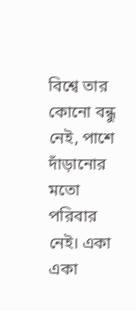বিশ্বে তার কোনো বন্ধু নেই, পাশে দাঁড়ানোর মতো পরিবার নেই। একা একা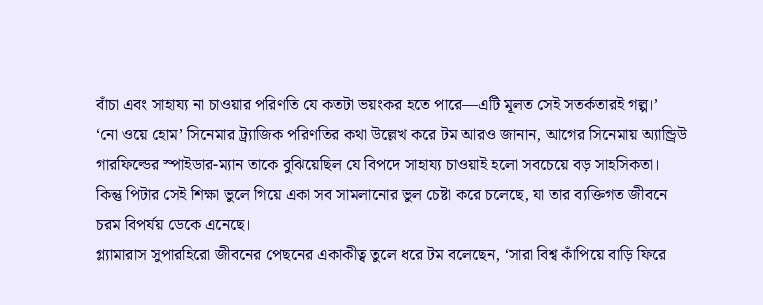বাঁচা এবং সাহায্য না চাওয়ার পরিণতি যে কতটা ভয়ংকর হতে পারে—এটি মূলত সেই সতর্কতারই গল্প।’
‘নো ওয়ে হোম’ সিনেমার ট্র্যাজিক পরিণতির কথা উল্লেখ করে টম আরও জানান, আগের সিনেমায় অ্যান্ড্রিউ গারফিল্ডের স্পাইডার-ম্যান তাকে বুঝিয়েছিল যে বিপদে সাহায্য চাওয়াই হলো সবচেয়ে বড় সাহসিকতা। কিন্তু পিটার সেই শিক্ষা ভুলে গিয়ে একা সব সামলানোর ভুল চেষ্টা করে চলেছে, যা তার ব্যক্তিগত জীবনে চরম বিপর্যয় ডেকে এনেছে।
গ্ল্যামারাস সুপারহিরো জীবনের পেছনের একাকীত্ব তুলে ধরে টম বলেছেন, ‘সারা বিশ্ব কাঁপিয়ে বাড়ি ফিরে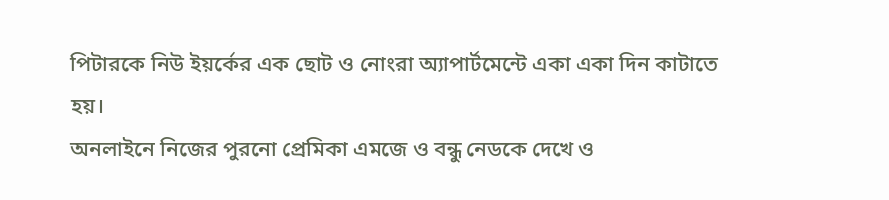পিটারকে নিউ ইয়র্কের এক ছোট ও নোংরা অ্যাপার্টমেন্টে একা একা দিন কাটাতে হয়।
অনলাইনে নিজের পুরনো প্রেমিকা এমজে ও বন্ধু নেডকে দেখে ও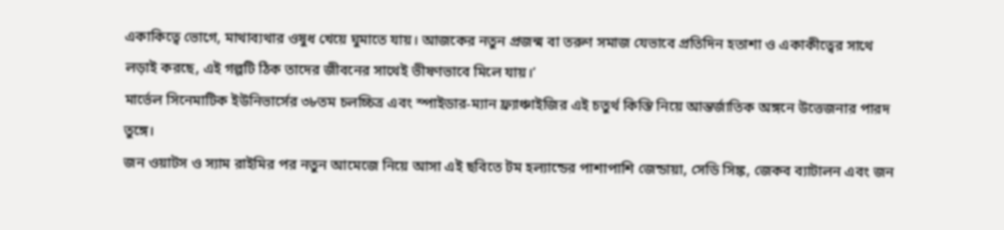একাকিত্বে ভোগে, মাথাব্যথার ওষুধ খেয়ে ঘুমাতে যায়। আজকের নতুন প্রজন্ম বা তরুণ সমাজ যেভাবে প্রতিদিন হতাশা ও একাকীত্বের সাথে লড়াই করছে, এই গল্পটি ঠিক তাদের জীবনের সাথেই ভীষণভাবে মিলে যায়।’
মার্ভেল সিনেমাটিক ইউনিভার্সের ৩৮তম চলচ্চিত্র এবং স্পাইডার-ম্যান ফ্র্যাঞ্চাইজির এই চতুর্থ কিস্তি নিয়ে আন্তর্জাতিক অঙ্গনে উত্তেজনার পারদ তুঙ্গে।
জন ওয়াটস ও স্যাম রাইমির পর নতুন আমেজে নিয়ে আসা এই ছবিতে টম হল্যান্ডের পাশাপাশি জেন্ডায়া, সেডি সিঙ্ক, জেকব ব্যাটালন এবং জন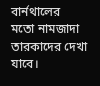বার্নথালের মতো নামজাদা তারকাদের দেখা যাবে।